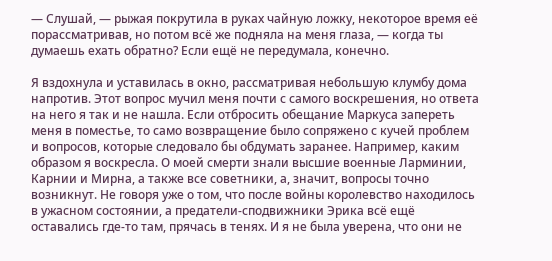— Слушай, — рыжая покрутила в руках чайную ложку, некоторое время её порассматривав, но потом всё же подняла на меня глаза, — когда ты думаешь ехать обратно? Если ещё не передумала, конечно.

Я вздохнула и уставилась в окно, рассматривая небольшую клумбу дома напротив. Этот вопрос мучил меня почти с самого воскрешения, но ответа на него я так и не нашла. Если отбросить обещание Маркуса запереть меня в поместье, то само возвращение было сопряжено с кучей проблем и вопросов, которые следовало бы обдумать заранее. Например, каким образом я воскресла. О моей смерти знали высшие военные Ларминии, Карнии и Мирна, а также все советники, а, значит, вопросы точно возникнут. Не говоря уже о том, что после войны королевство находилось в ужасном состоянии, а предатели-сподвижники Эрика всё ещё оставались где-то там, прячась в тенях. И я не была уверена, что они не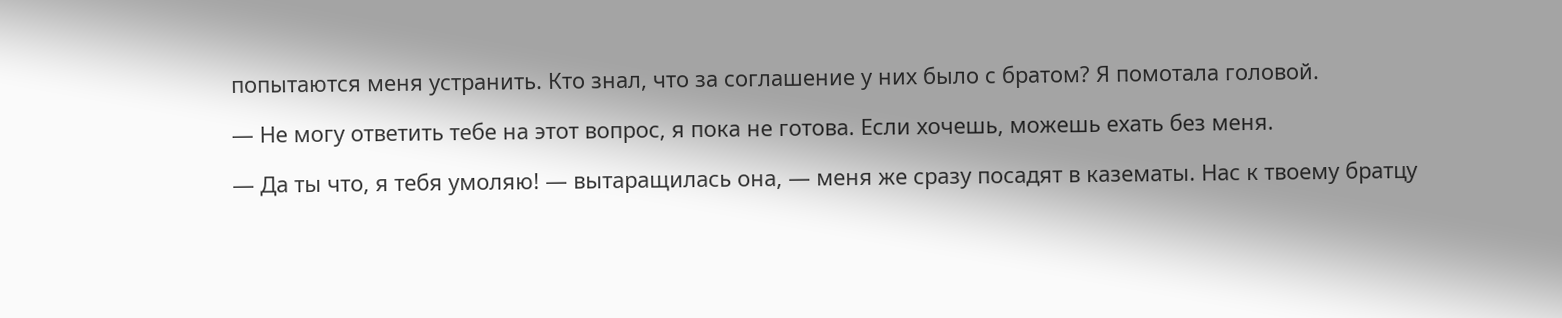попытаются меня устранить. Кто знал, что за соглашение у них было с братом? Я помотала головой.

— Не могу ответить тебе на этот вопрос, я пока не готова. Если хочешь, можешь ехать без меня.

— Да ты что, я тебя умоляю! — вытаращилась она, — меня же сразу посадят в казематы. Нас к твоему братцу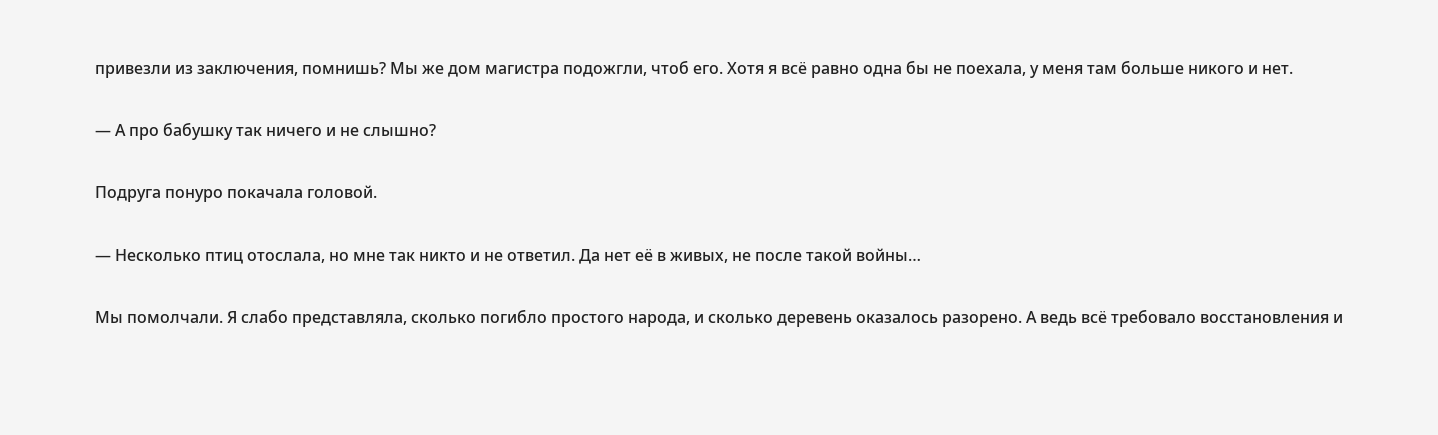привезли из заключения, помнишь? Мы же дом магистра подожгли, чтоб его. Хотя я всё равно одна бы не поехала, у меня там больше никого и нет.

— А про бабушку так ничего и не слышно?

Подруга понуро покачала головой.

— Несколько птиц отослала, но мне так никто и не ответил. Да нет её в живых, не после такой войны…

Мы помолчали. Я слабо представляла, сколько погибло простого народа, и сколько деревень оказалось разорено. А ведь всё требовало восстановления и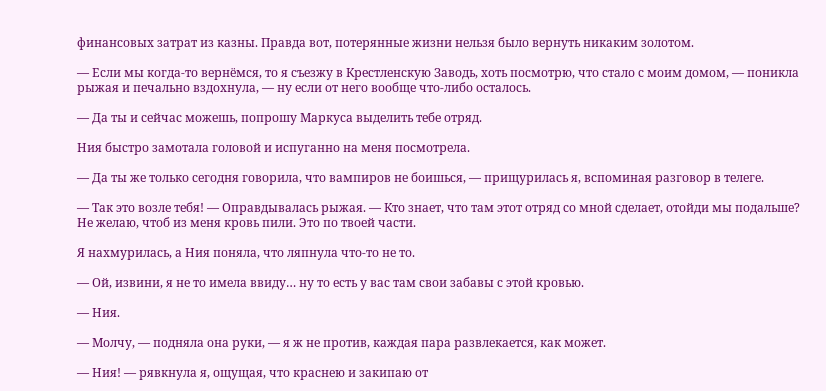финансовых затрат из казны. Правда вот, потерянные жизни нельзя было вернуть никаким золотом.

— Если мы когда-то вернёмся, то я съезжу в Крестленскую Заводь, хоть посмотрю, что стало с моим домом, — поникла рыжая и печально вздохнула, — ну если от него вообще что-либо осталось.

— Да ты и сейчас можешь, попрошу Маркуса выделить тебе отряд.

Ния быстро замотала головой и испуганно на меня посмотрела.

— Да ты же только сегодня говорила, что вампиров не боишься, — прищурилась я, вспоминая разговор в телеге.

— Так это возле тебя! — Оправдывалась рыжая. — Кто знает, что там этот отряд со мной сделает, отойди мы подальше? Не желаю, чтоб из меня кровь пили. Это по твоей части.

Я нахмурилась, а Ния поняла, что ляпнула что-то не то.

— Ой, извини, я не то имела ввиду… ну то есть у вас там свои забавы с этой кровью.

— Ния.

— Молчу, — подняла она руки, — я ж не против, каждая пара развлекается, как может.

— Ния! — рявкнула я, ощущая, что краснею и закипаю от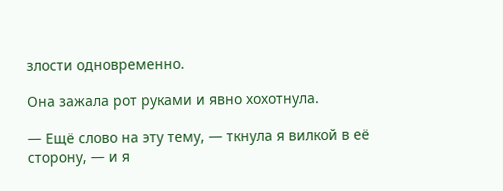злости одновременно.

Она зажала рот руками и явно хохотнула.

— Ещё слово на эту тему, — ткнула я вилкой в её сторону, — и я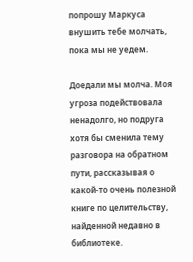попрошу Маркуса внушить тебе молчать, пока мы не уедем.

Доедали мы молча. Моя угроза подействовала ненадолго, но подруга хотя бы сменила тему разговора на обратном пути, рассказывая о какой-то очень полезной книге по целительству, найденной недавно в библиотеке.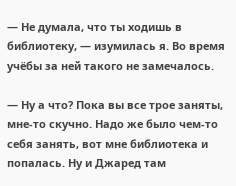— Не думала, что ты ходишь в библиотеку, — изумилась я. Во время учёбы за ней такого не замечалось.

— Ну а что? Пока вы все трое заняты, мне-то скучно. Надо же было чем-то себя занять, вот мне библиотека и попалась. Ну и Джаред там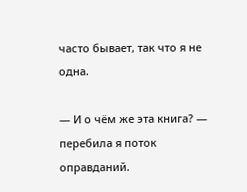часто бывает, так что я не одна.

— И о чём же эта книга? — перебила я поток оправданий.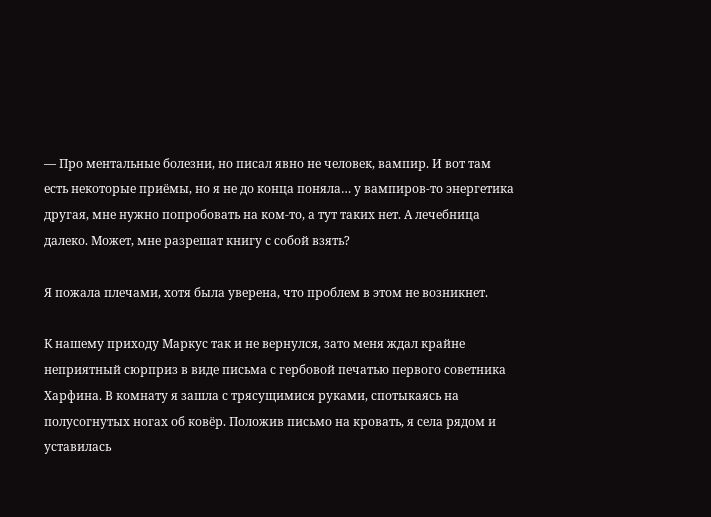— Про ментальные болезни, но писал явно не человек, вампир. И вот там есть некоторые приёмы, но я не до конца поняла… у вампиров-то энергетика другая, мне нужно попробовать на ком-то, а тут таких нет. А лечебница далеко. Может, мне разрешат книгу с собой взять?

Я пожала плечами, хотя была уверена, что проблем в этом не возникнет.

К нашему приходу Маркус так и не вернулся, зато меня ждал крайне неприятный сюрприз в виде письма с гербовой печатью первого советника Харфина. В комнату я зашла с трясущимися руками, спотыкаясь на полусогнутых ногах об ковёр. Положив письмо на кровать, я села рядом и уставилась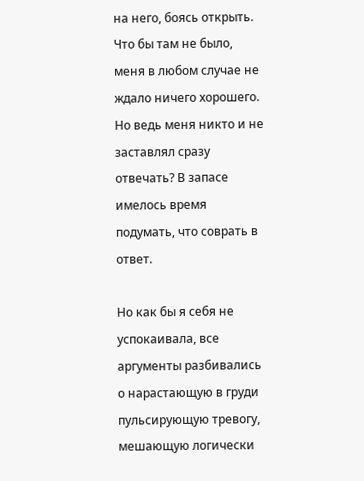на него, боясь открыть. Что бы там не было, меня в любом случае не ждало ничего хорошего. Но ведь меня никто и не заставлял сразу отвечать? В запасе имелось время подумать, что соврать в ответ.

Но как бы я себя не успокаивала, все аргументы разбивались о нарастающую в груди пульсирующую тревогу, мешающую логически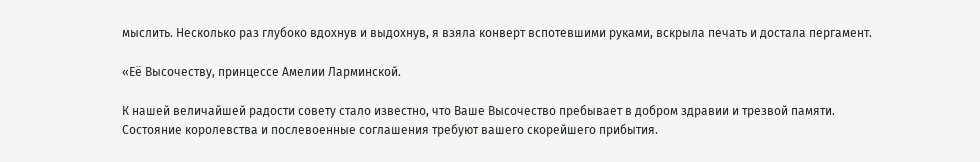мыслить. Несколько раз глубоко вдохнув и выдохнув, я взяла конверт вспотевшими руками, вскрыла печать и достала пергамент.

«Её Высочеству, принцессе Амелии Ларминской.

К нашей величайшей радости совету стало известно, что Ваше Высочество пребывает в добром здравии и трезвой памяти. Состояние королевства и послевоенные соглашения требуют вашего скорейшего прибытия.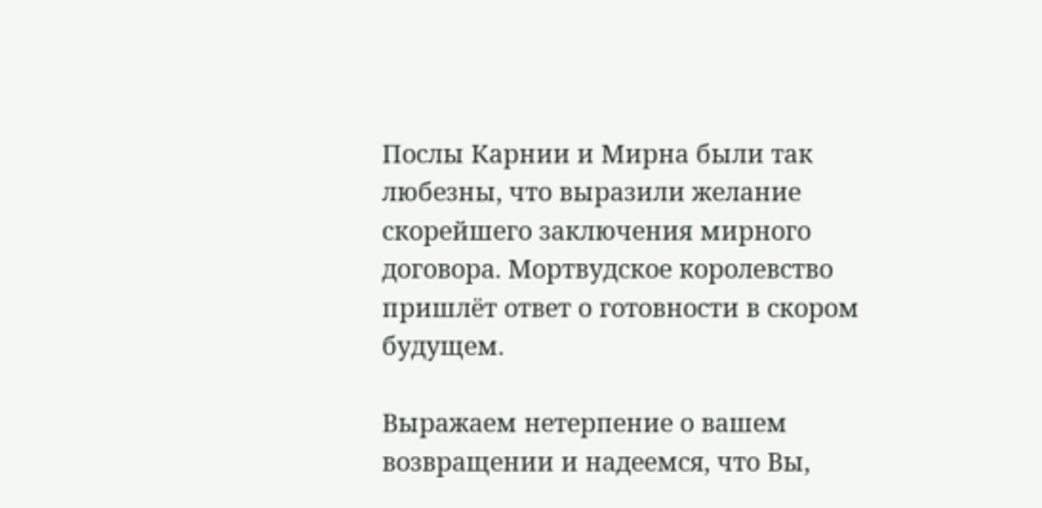Послы Карнии и Мирна были так любезны, что выразили желание скорейшего заключения мирного договора. Мортвудское королевство пришлёт ответ о готовности в скором будущем.

Выражаем нетерпение о вашем возвращении и надеемся, что Вы,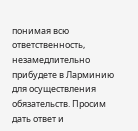понимая всю ответственность, незамедлительно прибудете в Ларминию для осуществления обязательств. Просим дать ответ и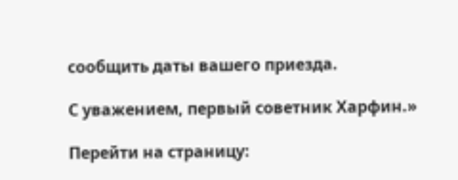сообщить даты вашего приезда.

С уважением, первый советник Харфин.»

Перейти на страницу: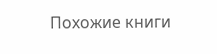Похожие книги